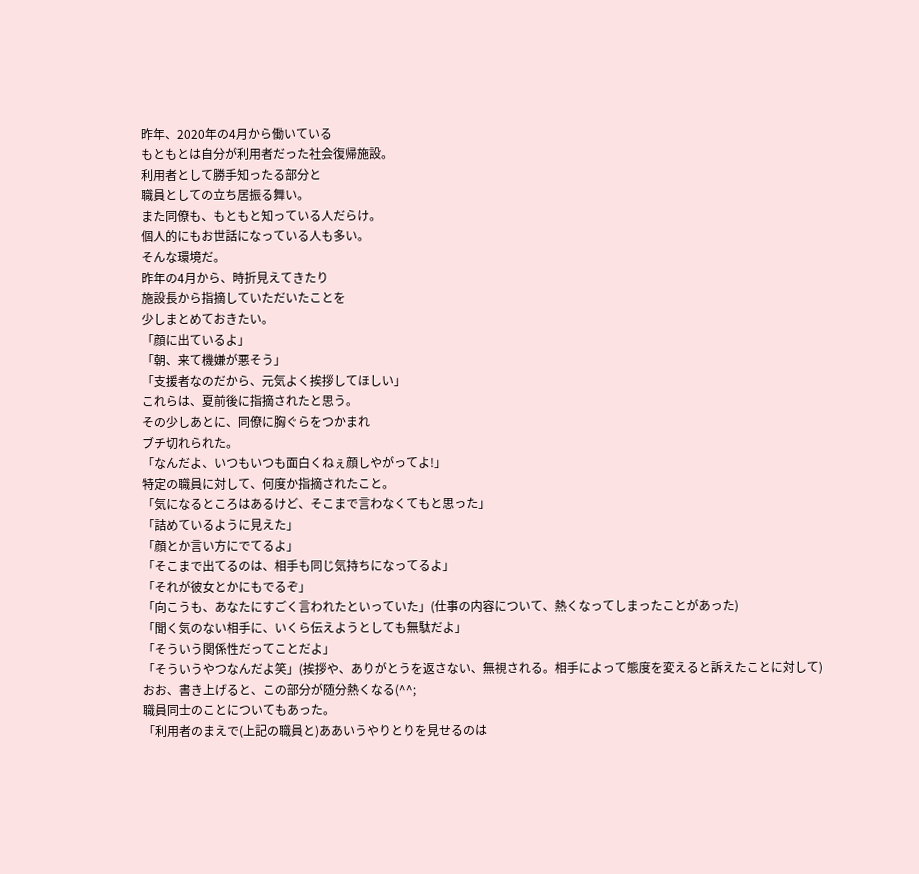昨年、2020年の4月から働いている
もともとは自分が利用者だった社会復帰施設。
利用者として勝手知ったる部分と
職員としての立ち居振る舞い。
また同僚も、もともと知っている人だらけ。
個人的にもお世話になっている人も多い。
そんな環境だ。
昨年の4月から、時折見えてきたり
施設長から指摘していただいたことを
少しまとめておきたい。
「顔に出ているよ」
「朝、来て機嫌が悪そう」
「支援者なのだから、元気よく挨拶してほしい」
これらは、夏前後に指摘されたと思う。
その少しあとに、同僚に胸ぐらをつかまれ
ブチ切れられた。
「なんだよ、いつもいつも面白くねぇ顔しやがってよ!」
特定の職員に対して、何度か指摘されたこと。
「気になるところはあるけど、そこまで言わなくてもと思った」
「詰めているように見えた」
「顔とか言い方にでてるよ」
「そこまで出てるのは、相手も同じ気持ちになってるよ」
「それが彼女とかにもでるぞ」
「向こうも、あなたにすごく言われたといっていた」(仕事の内容について、熱くなってしまったことがあった)
「聞く気のない相手に、いくら伝えようとしても無駄だよ」
「そういう関係性だってことだよ」
「そういうやつなんだよ笑」(挨拶や、ありがとうを返さない、無視される。相手によって態度を変えると訴えたことに対して)
おお、書き上げると、この部分が随分熱くなる(^^;
職員同士のことについてもあった。
「利用者のまえで(上記の職員と)ああいうやりとりを見せるのは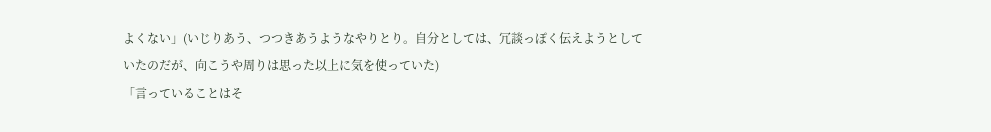よくない」(いじりあう、つつきあうようなやりとり。自分としては、冗談っぽく伝えようとしていたのだが、向こうや周りは思った以上に気を使っていた)
「言っていることはそ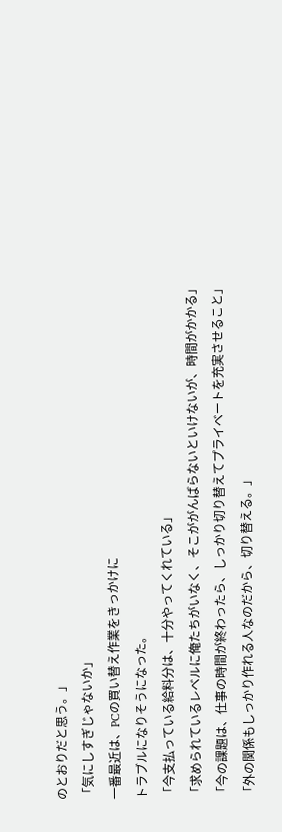のとおりだと思う。」
「気にしすぎじゃないか」
一番最近は、PCの買い替え作業をきっかけに
トラブルになりそうになった。
「今支払っている給料分は、十分やってくれている」
「求められているレベルに俺たちがいなく、そこががんばらないといけないが、時間がかかる」
「今の課題は、仕事の時間が終わったら、しっかり切り替えてプライベートを充実させること」
「外の関係もしっかり作れる人なのだから、切り替える。」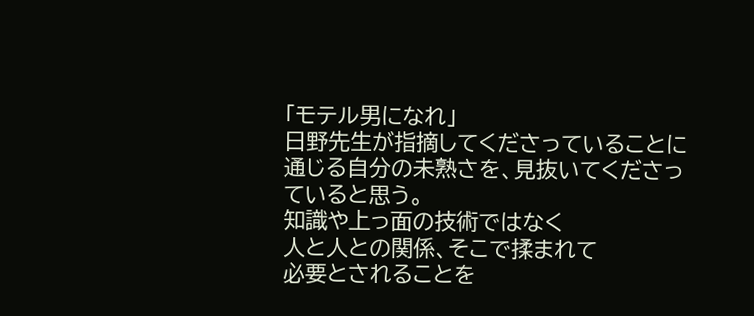「モテル男になれ」
日野先生が指摘してくださっていることに
通じる自分の未熟さを、見抜いてくださっていると思う。
知識や上っ面の技術ではなく
人と人との関係、そこで揉まれて
必要とされることを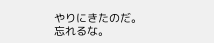やりにきたのだ。
忘れるな。